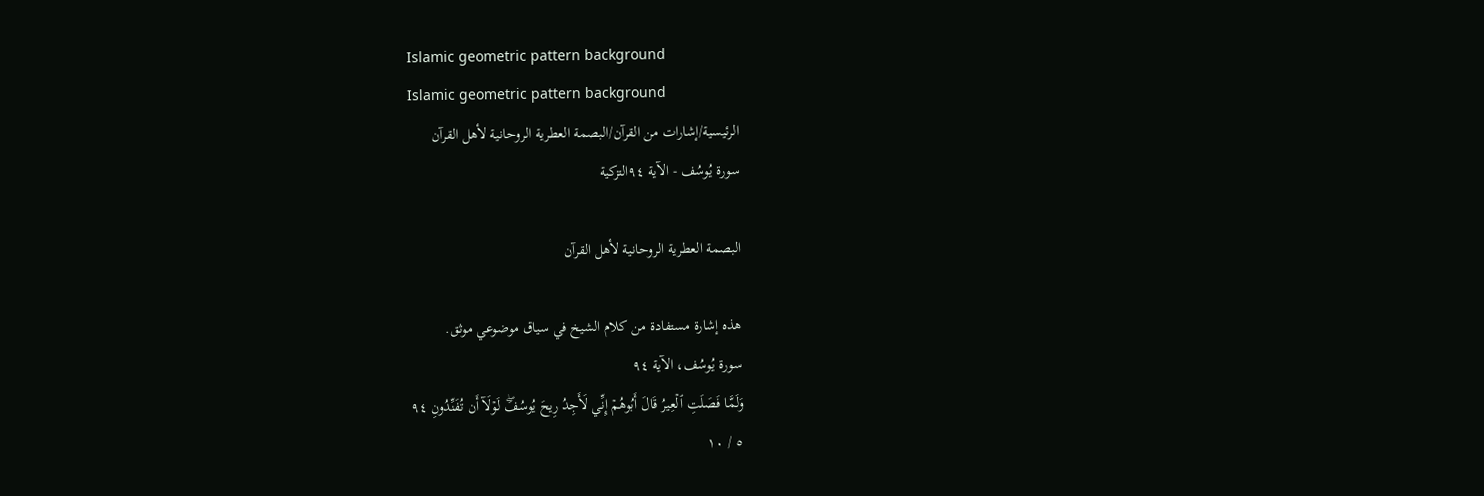Islamic geometric pattern background
Islamic geometric pattern background
الرئيسية/إشارات من القرآن/البصمة العطرية الروحانية لأهل القرآن
سورة يُوسُف - الآية ٩٤التزكية

البصمة العطرية الروحانية لأهل القرآن

هذه إشارة مستفادة من كلام الشيخ في سياق موضوعي موثق.
سورة يُوسُف، الآية ٩٤
وَلَمَّا فَصَلَتِ ٱلۡعِيرُ قَالَ أَبُوهُمۡ إِنِّي لَأَجِدُ رِيحَ يُوسُفَۖ لَوۡلَآ أَن تُفَنِّدُونِ ٩٤
٥ / ١٠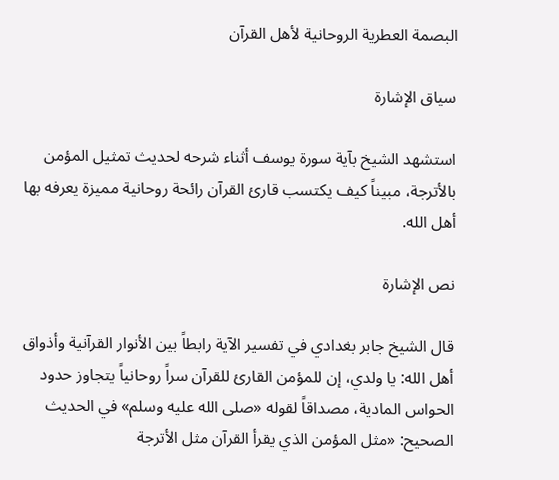البصمة العطرية الروحانية لأهل القرآن

سياق الإشارة

استشهد الشيخ بآية سورة يوسف أثناء شرحه لحديث تمثيل المؤمن بالأترجة، مبيناً كيف يكتسب قارئ القرآن رائحة روحانية مميزة يعرفه بها أهل الله.

نص الإشارة

قال الشيخ جابر بغدادي في تفسير الآية رابطاً بين الأنوار القرآنية وأذواق أهل الله: يا ولدي، إن للمؤمن القارئ للقرآن سراً روحانياً يتجاوز حدود الحواس المادية، مصداقاً لقوله «صلى الله عليه وسلم» في الحديث الصحيح: «مثل المؤمن الذي يقرأ القرآن مثل الأترجة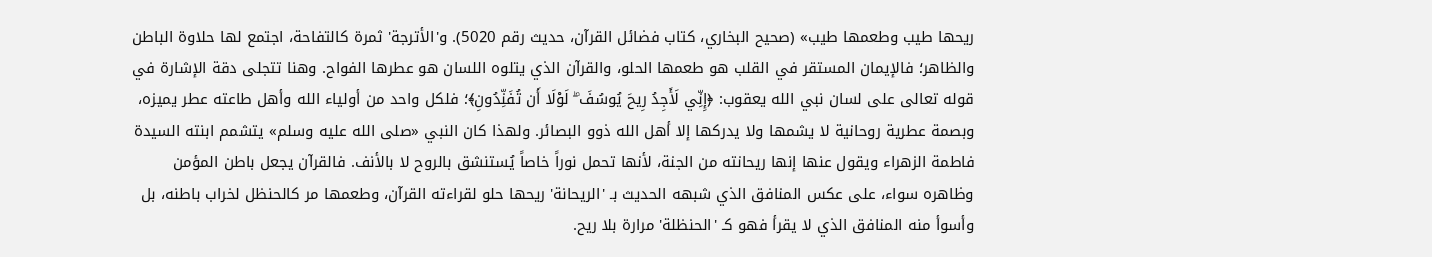ريحها طيب وطعمها طيب» (صحيح البخاري، كتاب فضائل القرآن، حديث رقم 5020). و'الأترجة' ثمرة كالتفاحة، اجتمع لها حلاوة الباطن والظاهر؛ فالإيمان المستقر في القلب هو طعمها الحلو، والقرآن الذي يتلوه اللسان هو عطرها الفواح. وهنا تتجلى دقة الإشارة في قوله تعالى على لسان نبي الله يعقوب: ﴿إِنِّي لَأَجِدُ رِيحَ يُوسُفَ ۖ لَوْلَا أَن تُفَنِّدُونِ﴾؛ فلكل واحد من أولياء الله وأهل طاعته عطر يميزه، وبصمة عطرية روحانية لا يشمها ولا يدركها إلا أهل الله ذوو البصائر. ولهذا كان النبي «صلى الله عليه وسلم» يتشمم ابنته السيدة فاطمة الزهراء ويقول عنها إنها ريحانته من الجنة، لأنها تحمل نوراً خاصاً يُستنشق بالروح لا بالأنف. فالقرآن يجعل باطن المؤمن وظاهره سواء، على عكس المنافق الذي شبهه الحديث بـ 'الريحانة' ريحها حلو لقراءته القرآن، وطعمها مر كالحنظل لخراب باطنه، بل وأسوأ منه المنافق الذي لا يقرأ فهو كـ 'الحنظلة' مرارة بلا ريح.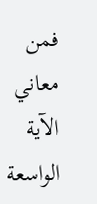فمن معاني الآية الواسعة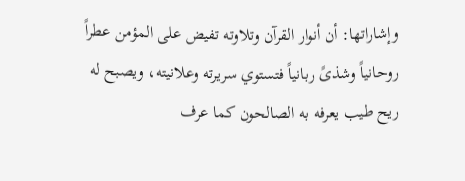وإشاراتها: أن أنوار القرآن وتلاوته تفيض على المؤمن عطراً روحانياً وشذىً ربانياً فتستوي سريرته وعلانيته، ويصبح له ريح طيب يعرفه به الصالحون كما عرف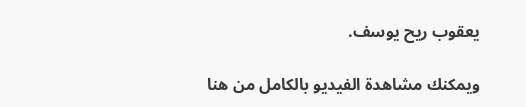يعقوب ريح يوسف.

ويمكنك مشاهدة الفيديو بالكامل من هنا